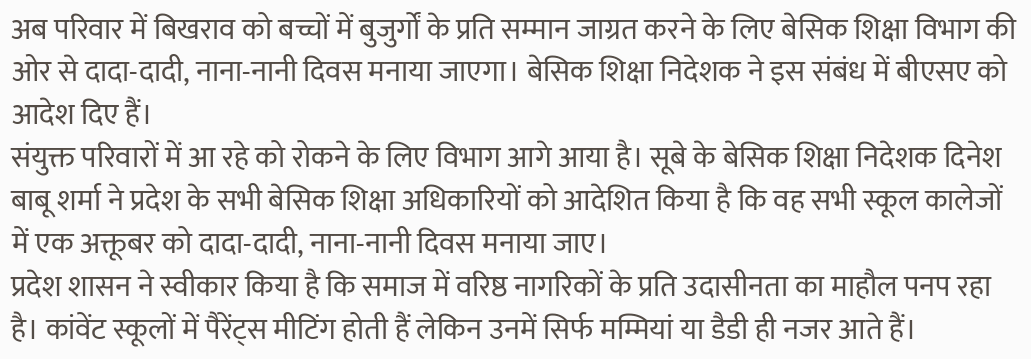अब परिवार में बिखराव को बच्चों में बुजुर्गों के प्रति सम्मान जाग्रत करने के लिए बेसिक शिक्षा विभाग की ओर से दादा-दादी, नाना-नानी दिवस मनाया जाएगा। बेसिक शिक्षा निदेशक ने इस संबंध में बीएसए को आदेश दिए हैं।
संयुक्त परिवारों में आ रहे को रोकने के लिए विभाग आगे आया है। सूबे के बेसिक शिक्षा निदेशक दिनेश बाबू शर्मा ने प्रदेश के सभी बेसिक शिक्षा अधिकारियों को आदेशित किया है कि वह सभी स्कूल कालेजों में एक अक्तूबर को दादा-दादी, नाना-नानी दिवस मनाया जाए।
प्रदेश शासन ने स्वीकार किया है कि समाज में वरिष्ठ नागरिकों के प्रति उदासीनता का माहौल पनप रहा है। कांवेंट स्कूलों में पैरेंट्स मीटिंग होती हैं लेकिन उनमें सिर्फ मम्मियां या डैडी ही नजर आते हैं।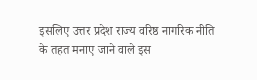इसलिए उत्तर प्रदेश राज्य वरिष्ठ नागरिक नीति के तहत मनाए जाने वाले इस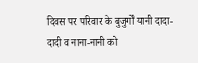दिवस पर परिवार के बुजुर्गोँ यानी दादा-दादी व नाना-नानी को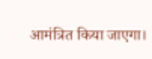आमंत्रित किया जाएगा।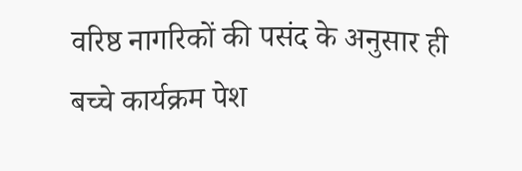वरिष्ठ नागरिकों की पसंद के अनुसार ही बच्चे कार्यक्रम पेश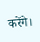करेंगे।